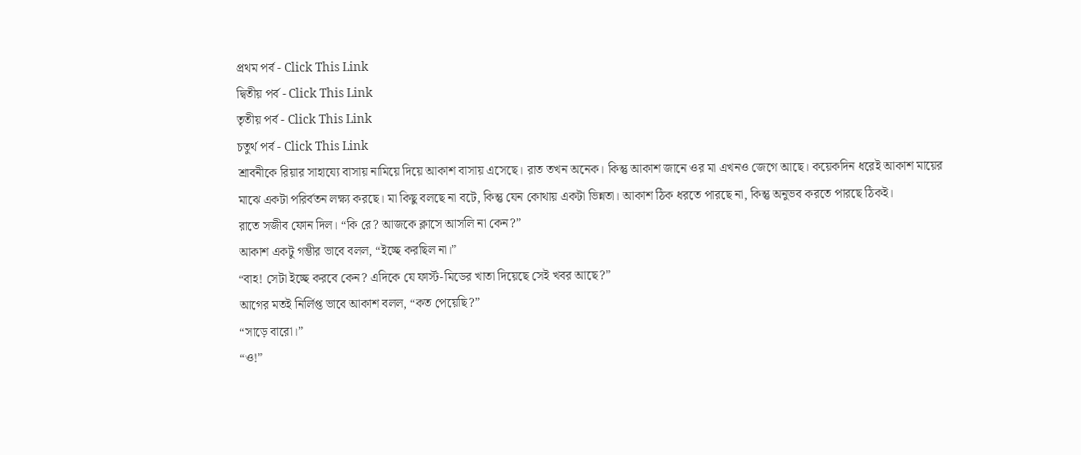প্রথম পর্ব - Click This Link
দ্বিতীয় পর্ব - Click This Link
তৃতীয় পর্ব - Click This Link
চতুর্থ পর্ব - Click This Link
শ্রাবনীকে রিয়ার সাহায্যে বাসায় নামিয়ে দিয়ে আকাশ বাসায় এসেছে। রাত তখন অনেক। কিন্তু আকাশ জানে ওর মা এখনও জেগে আছে। কয়েকদিন ধরেই আকাশ মায়ের মাঝে একটা পরির্বতন লক্ষ্য করছে। মা কিছু বলছে না বটে, কিন্তু যেন কোথায় একটা ভিন্নতা। আকাশ ঠিক ধরতে পারছে না, কিন্তু অনুভব করতে পারছে ঠিকই।
রাতে সজীব ফোন দিল। “কি রে? আজকে ক্লাসে আসলি না কেন?”
আকাশ একটু গম্ভীর ভাবে বলল, “ইচ্ছে করছিল না।”
“বাহ! সেটা ইচ্ছে করবে কেন? এদিকে যে ফার্স্ট-মিডের খাতা দিয়েছে সেই খবর আছে?”
আগের মতই নির্লিপ্ত ভাবে আকাশ বলল, “কত পেয়েছি?”
“সাড়ে বারো।”
“ও!”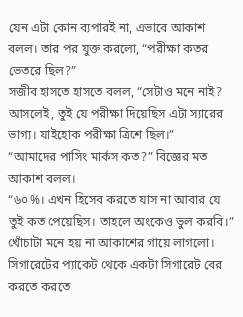যেন এটা কোন ব্যপারই না, এভাবে আকাশ বলল। তার পর যুক্ত করলো, “পরীক্ষা কতর ভেতরে ছিল?”
সজীব হাসতে হাসতে বলল, “সেটাও মনে নাই? আসলেই, তুই যে পরীক্ষা দিয়েছিস এটা স্যারের ভাগ্য। যাইহোক পরীক্ষা ত্রিশে ছিল।”
“আমাদের পাসিং মার্কস কত?” বিজ্ঞের মত আকাশ বলল।
“৬০%। এখন হিসেব করতে যাস না আবার যে তুই কত পেয়েছিস। তাহলে অংকেও ভুল করবি।”
খোঁচাটা মনে হয় না আকাশের গায়ে লাগলো। সিগারেটের প্যাকেট থেকে একটা সিগারেট বের করতে করতে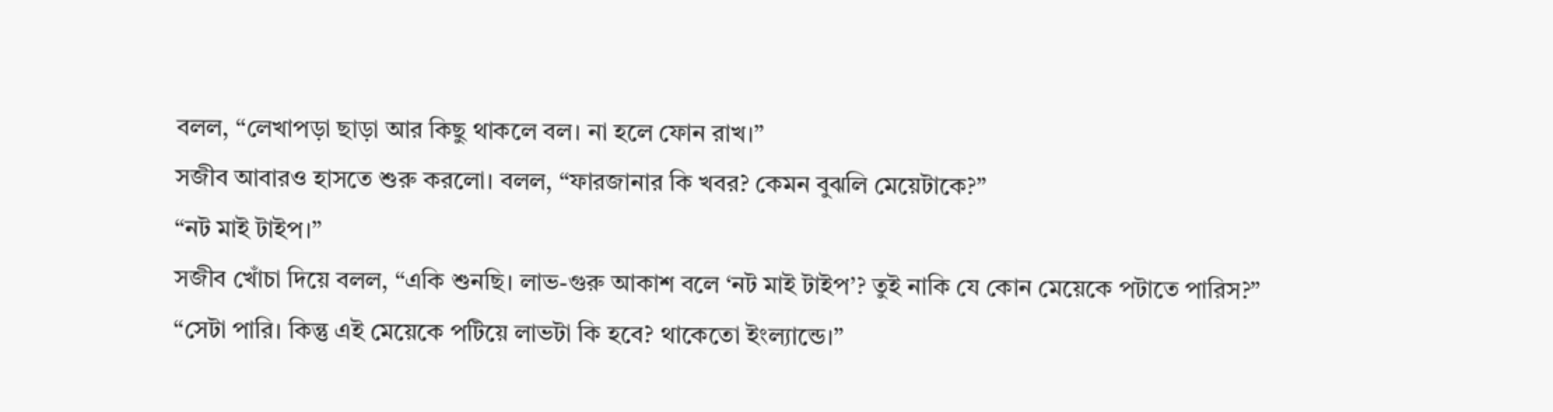বলল, “লেখাপড়া ছাড়া আর কিছু থাকলে বল। না হলে ফোন রাখ।”
সজীব আবারও হাসতে শুরু করলো। বলল, “ফারজানার কি খবর? কেমন বুঝলি মেয়েটাকে?”
“নট মাই টাইপ।”
সজীব খোঁচা দিয়ে বলল, “একি শুনছি। লাভ-গুরু আকাশ বলে ‘নট মাই টাইপ’? তুই নাকি যে কোন মেয়েকে পটাতে পারিস?”
“সেটা পারি। কিন্তু এই মেয়েকে পটিয়ে লাভটা কি হবে? থাকেতো ইংল্যান্ডে।”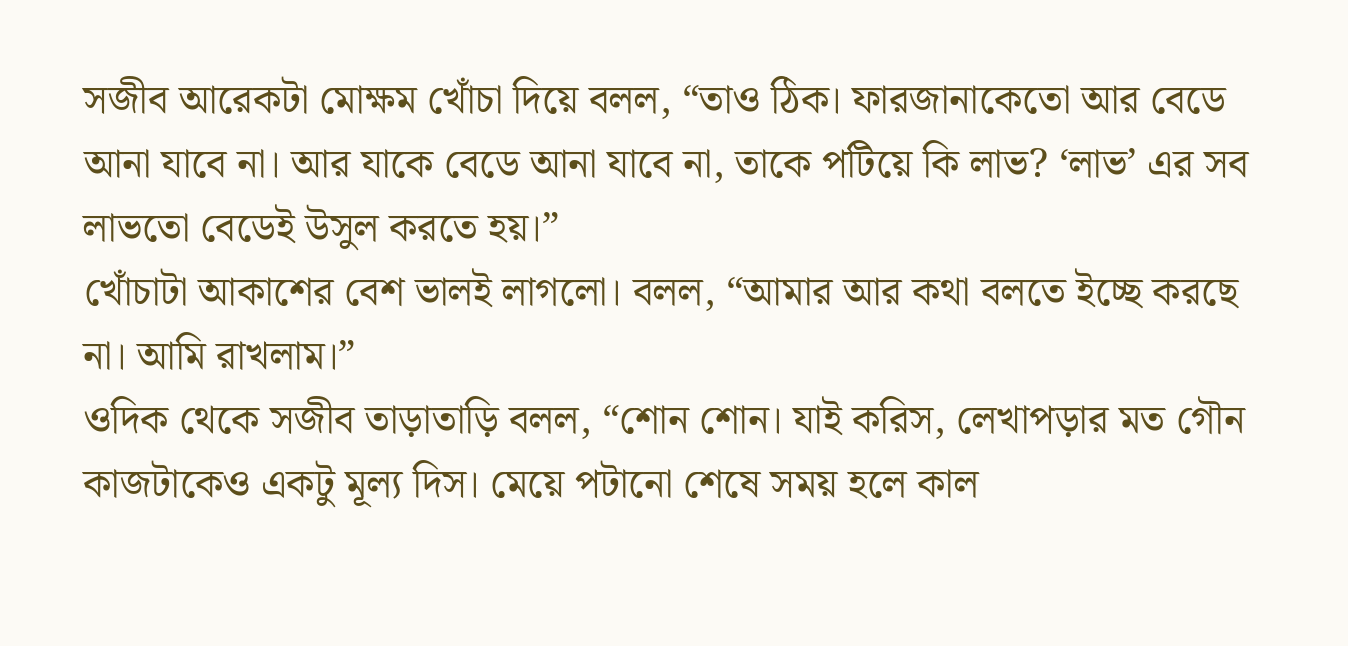সজীব আরেকটা মোক্ষম খোঁচা দিয়ে বলল, “তাও ঠিক। ফারজানাকেতো আর বেডে আনা যাবে না। আর যাকে বেডে আনা যাবে না, তাকে পটিয়ে কি লাভ? ‘লাভ’ এর সব লাভতো বেডেই উসুল করতে হয়।”
খোঁচাটা আকাশের বেশ ভালই লাগলো। বলল, “আমার আর কথা বলতে ইচ্ছে করছে না। আমি রাখলাম।”
ওদিক থেকে সজীব তাড়াতাড়ি বলল, “শোন শোন। যাই করিস, লেখাপড়ার মত গৌন কাজটাকেও একটু মূল্য দিস। মেয়ে পটানো শেষে সময় হলে কাল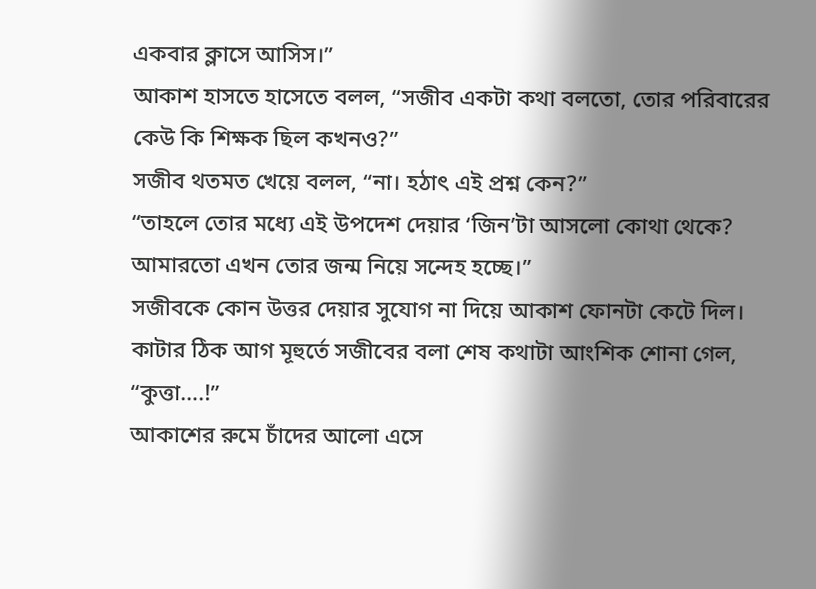একবার ক্লাসে আসিস।”
আকাশ হাসতে হাসেতে বলল, “সজীব একটা কথা বলতো, তোর পরিবারের কেউ কি শিক্ষক ছিল কখনও?”
সজীব থতমত খেয়ে বলল, “না। হঠাৎ এই প্রশ্ন কেন?”
“তাহলে তোর মধ্যে এই উপদেশ দেয়ার ‘জিন’টা আসলো কোথা থেকে? আমারতো এখন তোর জন্ম নিয়ে সন্দেহ হচ্ছে।”
সজীবকে কোন উত্তর দেয়ার সুযোগ না দিয়ে আকাশ ফোনটা কেটে দিল। কাটার ঠিক আগ মূহুর্তে সজীবের বলা শেষ কথাটা আংশিক শোনা গেল, “কুত্তা….!”
আকাশের রুমে চাঁদের আলো এসে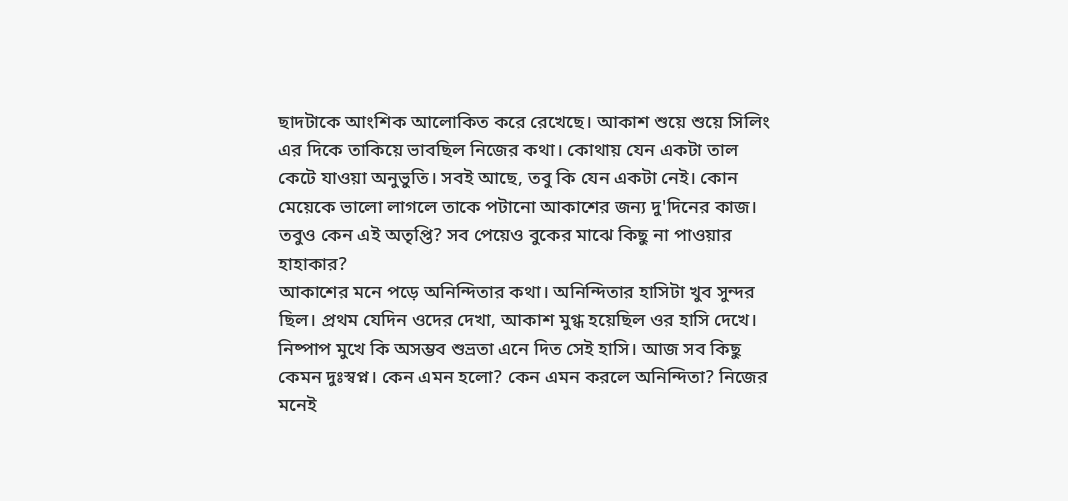ছাদটাকে আংশিক আলোকিত করে রেখেছে। আকাশ শুয়ে শুয়ে সিলিং এর দিকে তাকিয়ে ভাবছিল নিজের কথা। কোথায় যেন একটা তাল কেটে যাওয়া অনুভুতি। সবই আছে, তবু কি যেন একটা নেই। কোন মেয়েকে ভালো লাগলে তাকে পটানো আকাশের জন্য দু'দিনের কাজ। তবুও কেন এই অতৃপ্তি? সব পেয়েও বুকের মাঝে কিছু না পাওয়ার হাহাকার?
আকাশের মনে পড়ে অনিন্দিতার কথা। অনিন্দিতার হাসিটা খুব সুন্দর ছিল। প্রথম যেদিন ওদের দেখা, আকাশ মুগ্ধ হয়েছিল ওর হাসি দেখে। নিষ্পাপ মুখে কি অসম্ভব শুভ্রতা এনে দিত সেই হাসি। আজ সব কিছু কেমন দুঃস্বপ্ন। কেন এমন হলো? কেন এমন করলে অনিন্দিতা? নিজের মনেই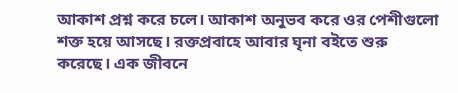আকাশ প্রশ্ন করে চলে। আকাশ অনুভব করে ওর পেশীগুলো শক্ত হয়ে আসছে। রক্তপ্রবাহে আবার ঘৃনা বইতে শুরু করেছে। এক জীবনে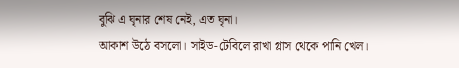বুঝি এ ঘৃনার শেষ নেই, এত ঘৃনা।
আকাশ উঠে বসলো। সাইড-টেবিলে রাখা গ্লাস থেকে পানি খেল।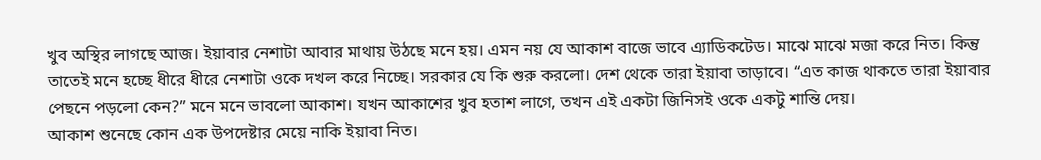খুব অস্থির লাগছে আজ। ইয়াবার নেশাটা আবার মাথায় উঠছে মনে হয়। এমন নয় যে আকাশ বাজে ভাবে এ্যাডিকটেড। মাঝে মাঝে মজা করে নিত। কিন্তু তাতেই মনে হচ্ছে ধীরে ধীরে নেশাটা ওকে দখল করে নিচ্ছে। সরকার যে কি শুরু করলো। দেশ থেকে তারা ইয়াবা তাড়াবে। “এত কাজ থাকতে তারা ইয়াবার পেছনে পড়লো কেন?” মনে মনে ভাবলো আকাশ। যখন আকাশের খুব হতাশ লাগে, তখন এই একটা জিনিসই ওকে একটু শান্তি দেয়।
আকাশ শুনেছে কোন এক উপদেষ্টার মেয়ে নাকি ইয়াবা নিত।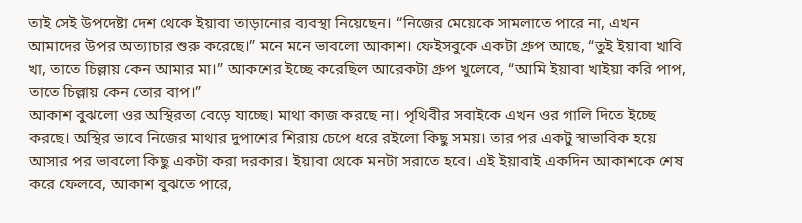তাই সেই উপদেষ্টা দেশ থেকে ইয়াবা তাড়ানোর ব্যবস্থা নিয়েছেন। “নিজের মেয়েকে সামলাতে পারে না, এখন আমাদের উপর অত্যাচার শুরু করেছে।” মনে মনে ভাবলো আকাশ। ফেইসবুকে একটা গ্রুপ আছে, “তুই ইয়াবা খাবি খা, তাতে চিল্লায় কেন আমার মা।” আকশের ইচ্ছে করেছিল আরেকটা গ্রুপ খুলেবে, “আমি ইয়াবা খাইয়া করি পাপ, তাতে চিল্লায় কেন তোর বাপ।”
আকাশ বুঝলো ওর অস্থিরতা বেড়ে যাচ্ছে। মাথা কাজ করছে না। পৃথিবীর সবাইকে এখন ওর গালি দিতে ইচ্ছে করছে। অস্থির ভাবে নিজের মাথার দুপাশের শিরায় চেপে ধরে রইলো কিছু সময়। তার পর একটু স্বাভাবিক হয়ে আসার পর ভাবলো কিছু একটা করা দরকার। ইয়াবা থেকে মনটা সরাতে হবে। এই ইয়াবাই একদিন আকাশকে শেষ করে ফেলবে, আকাশ বুঝতে পারে,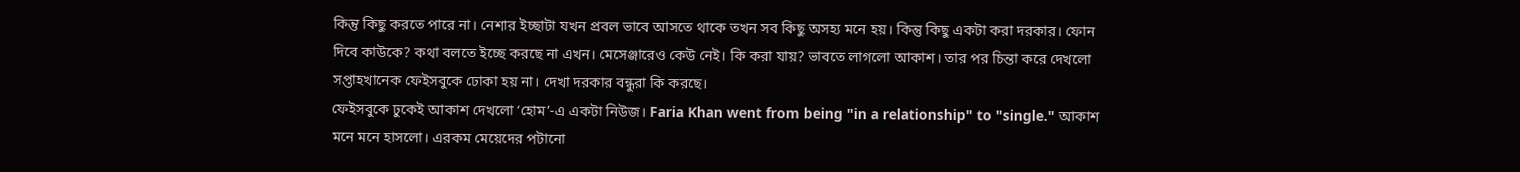কিন্তু কিছু করতে পারে না। নেশার ইচ্ছাটা যখন প্রবল ভাবে আসতে থাকে তখন সব কিছু অসহ্য মনে হয়। কিন্তু কিছু একটা করা দরকার। ফোন দিবে কাউকে? কথা বলতে ইচ্ছে করছে না এখন। মেসেঞ্জারেও কেউ নেই। কি করা যায়? ভাবতে লাগলো আকাশ। তার পর চিন্তা করে দেখলো সপ্তাহখানেক ফেইসবুকে ঢোকা হয় না। দেখা দরকার বন্ধুরা কি করছে।
ফেইসবুকে ঢুকেই আকাশ দেখলো ‘হোম’-এ একটা নিউজ। Faria Khan went from being "in a relationship" to "single." আকাশ মনে মনে হাসলো। এরকম মেয়েদের পটানো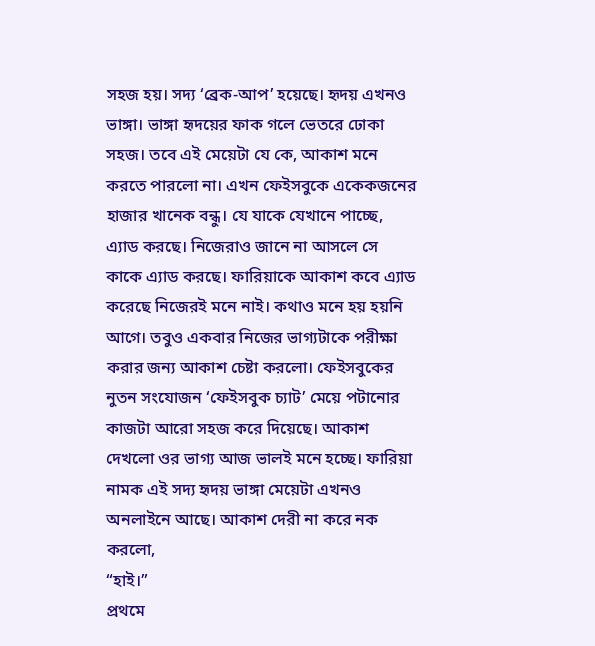সহজ হয়। সদ্য ‘ব্রেক-আপ’ হয়েছে। হৃদয় এখনও ভাঙ্গা। ভাঙ্গা হৃদয়ের ফাক গলে ভেতরে ঢোকা সহজ। তবে এই মেয়েটা যে কে, আকাশ মনে করতে পারলো না। এখন ফেইসবুকে একেকজনের হাজার খানেক বন্ধু। যে যাকে যেখানে পাচ্ছে, এ্যাড করছে। নিজেরাও জানে না আসলে সে কাকে এ্যাড করছে। ফারিয়াকে আকাশ কবে এ্যাড করেছে নিজেরই মনে নাই। কথাও মনে হয় হয়নি আগে। তবুও একবার নিজের ভাগ্যটাকে পরীক্ষা করার জন্য আকাশ চেষ্টা করলো। ফেইসবুকের নুতন সংযোজন ‘ফেইসবুক চ্যাট’ মেয়ে পটানোর কাজটা আরো সহজ করে দিয়েছে। আকাশ দেখলো ওর ভাগ্য আজ ভালই মনে হচ্ছে। ফারিয়া নামক এই সদ্য হৃদয় ভাঙ্গা মেয়েটা এখনও অনলাইনে আছে। আকাশ দেরী না করে নক করলো,
“হাই।”
প্রথমে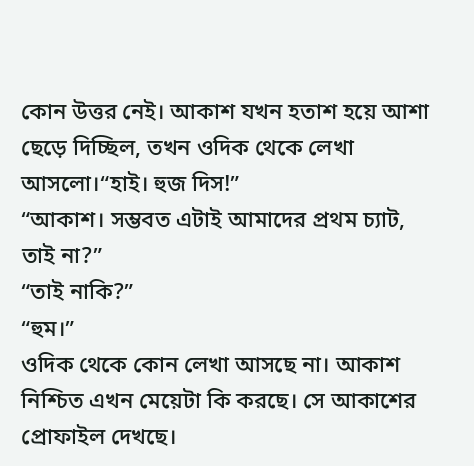কোন উত্তর নেই। আকাশ যখন হতাশ হয়ে আশা ছেড়ে দিচ্ছিল, তখন ওদিক থেকে লেখা আসলো।“হাই। হুজ দিস!”
“আকাশ। সম্ভবত এটাই আমাদের প্রথম চ্যাট, তাই না?”
“তাই নাকি?”
“হুম।”
ওদিক থেকে কোন লেখা আসছে না। আকাশ নিশ্চিত এখন মেয়েটা কি করছে। সে আকাশের প্রোফাইল দেখছে।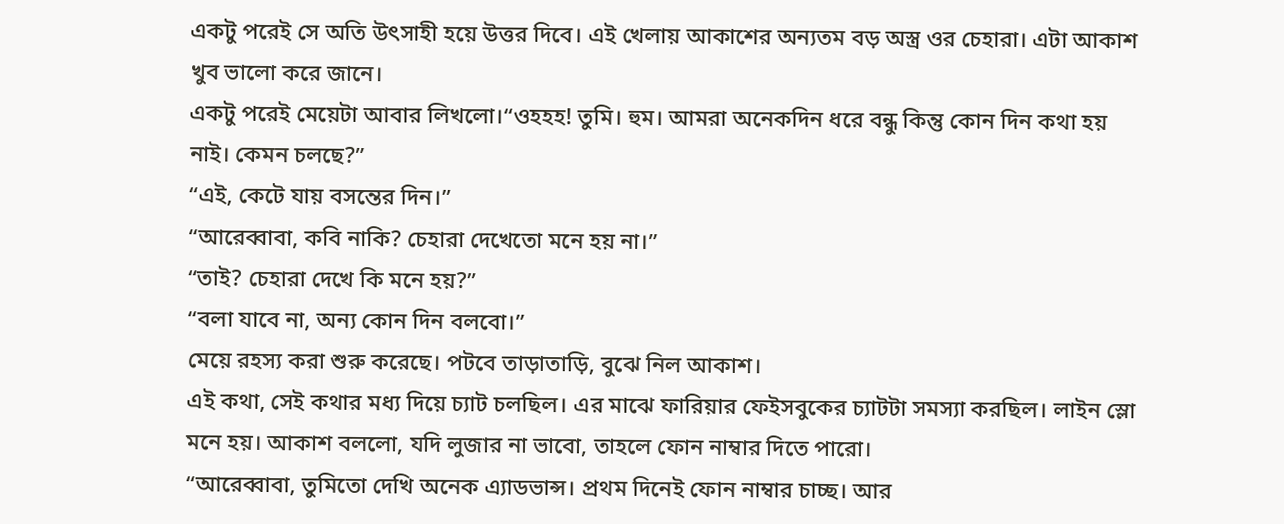একটু পরেই সে অতি উৎসাহী হয়ে উত্তর দিবে। এই খেলায় আকাশের অন্যতম বড় অস্ত্র ওর চেহারা। এটা আকাশ খুব ভালো করে জানে।
একটু পরেই মেয়েটা আবার লিখলো।“ওহহহ! তুমি। হুম। আমরা অনেকদিন ধরে বন্ধু কিন্তু কোন দিন কথা হয় নাই। কেমন চলছে?”
“এই, কেটে যায় বসন্তের দিন।”
“আরেব্বাবা, কবি নাকি? চেহারা দেখেতো মনে হয় না।”
“তাই? চেহারা দেখে কি মনে হয়?”
“বলা যাবে না, অন্য কোন দিন বলবো।”
মেয়ে রহস্য করা শুরু করেছে। পটবে তাড়াতাড়ি, বুঝে নিল আকাশ।
এই কথা, সেই কথার মধ্য দিয়ে চ্যাট চলছিল। এর মাঝে ফারিয়ার ফেইসবুকের চ্যাটটা সমস্যা করছিল। লাইন স্লো মনে হয়। আকাশ বললো, যদি লুজার না ভাবো, তাহলে ফোন নাম্বার দিতে পারো।
“আরেব্বাবা, তুমিতো দেখি অনেক এ্যাডভান্স। প্রথম দিনেই ফোন নাম্বার চাচ্ছ। আর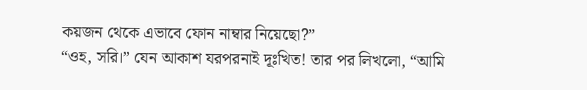কয়জন থেকে এভাবে ফোন নাম্বার নিয়েছো?”
“ওহ, সরি।” যেন আকাশ যরপরনাই দূঃখিত! তার পর লিখলো, “আমি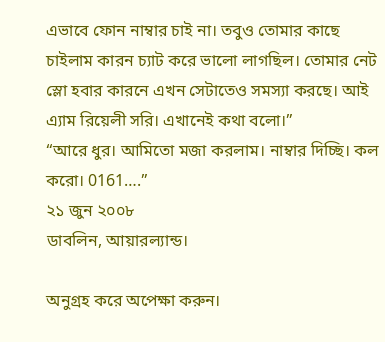এভাবে ফোন নাম্বার চাই না। তবুও তোমার কাছে চাইলাম কারন চ্যাট করে ভালো লাগছিল। তোমার নেট স্লো হবার কারনে এখন সেটাতেও সমস্যা করছে। আই এ্যাম রিয়েলী সরি। এখানেই কথা বলো।”
“আরে ধুর। আমিতো মজা করলাম। নাম্বার দিচ্ছি। কল করো। 0161….”
২১ জুন ২০০৮
ডাবলিন, আয়ারল্যান্ড।

অনুগ্রহ করে অপেক্ষা করুন।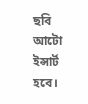ছবি আটো ইন্সার্ট হবে।